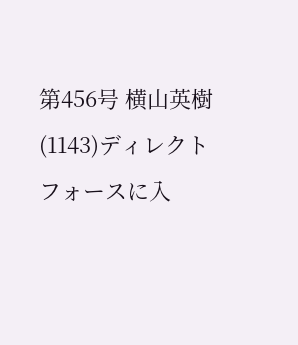第456号 横山英樹(1143)ディレクトフォースに入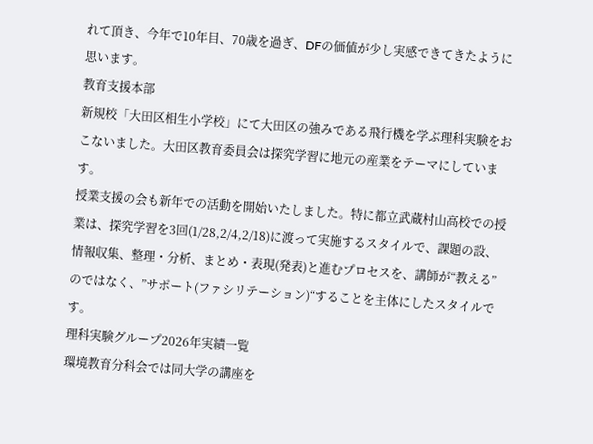れて頂き、今年で10年目、70歳を過ぎ、DFの価値が少し実感できてきたように思います。
教育支援本部
新規校「大田区相生小学校」にて大田区の強みである飛行機を学ぶ理科実験をおこないました。大田区教育委員会は探究学習に地元の産業をテーマにしています。
授業支援の会も新年での活動を開始いたしました。特に都立武蔵村山高校での授業は、探究学習を3回(1/28,2/4,2/18)に渡って実施するスタイルで、課題の設、情報収集、整理・分析、まとめ・表現(発表)と進むプロセスを、講師が“教える”のではなく、”サポート(ファシリテーション)“することを主体にしたスタイルです。
理科実験グループ2026年実績一覧
環境教育分科会では同大学の講座を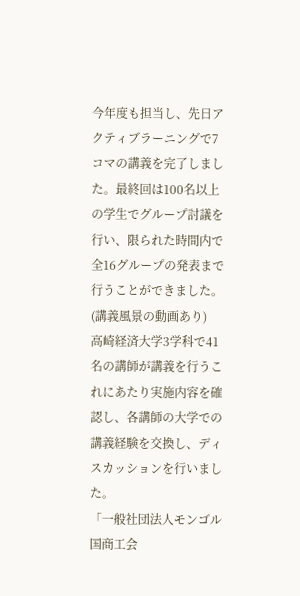今年度も担当し、先日アクティブラーニングで7コマの講義を完了しました。最終回は100名以上の学生でグループ討議を行い、限られた時間内で全16グループの発表まで行うことができました。(講義風景の動画あり)
高崎経済大学3学科で41名の講師が講義を行うこれにあたり実施内容を確認し、各講師の大学での講義経験を交換し、ディスカッションを行いました。
「一般社団法人モンゴル国商工会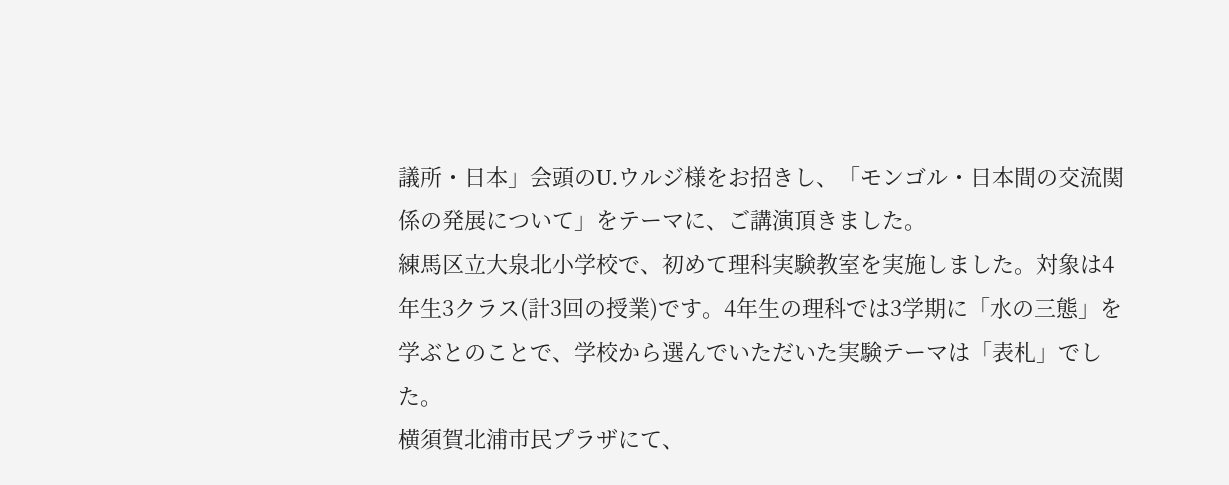議所・日本」会頭のU.ウルジ様をお招きし、「モンゴル・日本間の交流関係の発展について」をテーマに、ご講演頂きました。
練馬区立大泉北小学校で、初めて理科実験教室を実施しました。対象は4年生3クラス(計3回の授業)です。4年生の理科では3学期に「水の三態」を学ぶとのことで、学校から選んでいただいた実験テーマは「表札」でした。
横須賀北浦市民プラザにて、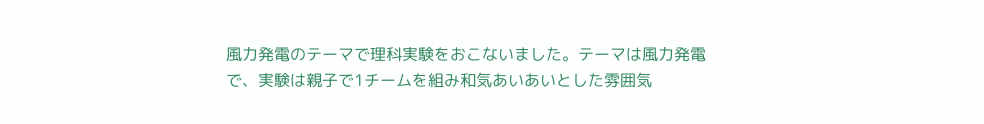風力発電のテーマで理科実験をおこないました。テーマは風力発電で、実験は親子で1チームを組み和気あいあいとした雰囲気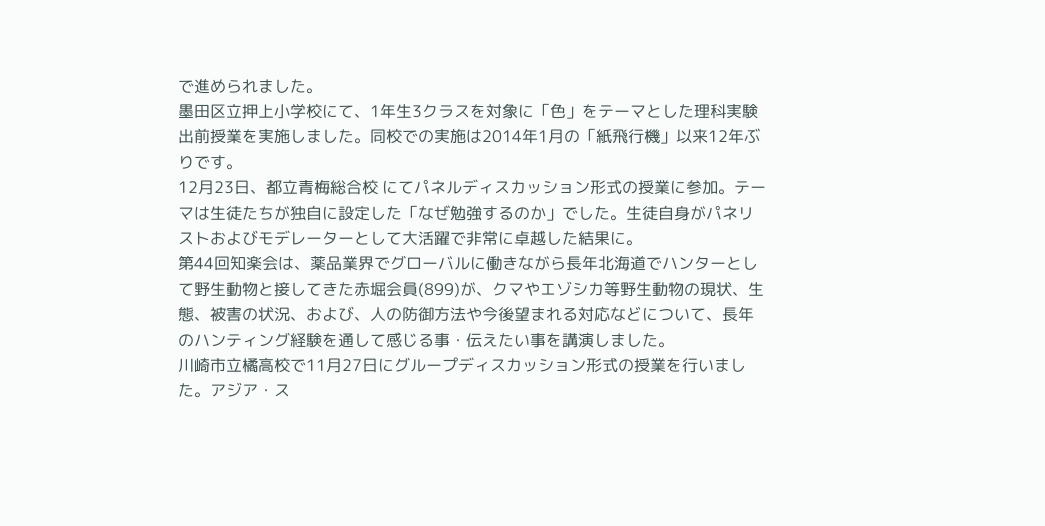で進められました。
墨田区立押上小学校にて、1年生3クラスを対象に「色」をテーマとした理科実験出前授業を実施しました。同校での実施は2014年1月の「紙飛行機」以来12年ぶりです。
12月23日、都立青梅総合校 にてパネルディスカッション形式の授業に参加。テーマは生徒たちが独自に設定した「なぜ勉強するのか」でした。生徒自身がパネリストおよびモデレーターとして大活躍で非常に卓越した結果に。
第44回知楽会は、薬品業界でグローバルに働きながら長年北海道でハンターとして野生動物と接してきた赤堀会員(899)が、クマやエゾシカ等野生動物の現状、生態、被害の状況、および、人の防御方法や今後望まれる対応などについて、長年のハンティング経験を通して感じる事・伝えたい事を講演しました。
川崎市立橘高校で11月27日にグループディスカッション形式の授業を行いました。アジア・ス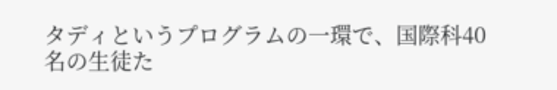タディというプログラムの一環で、国際科40名の生徒た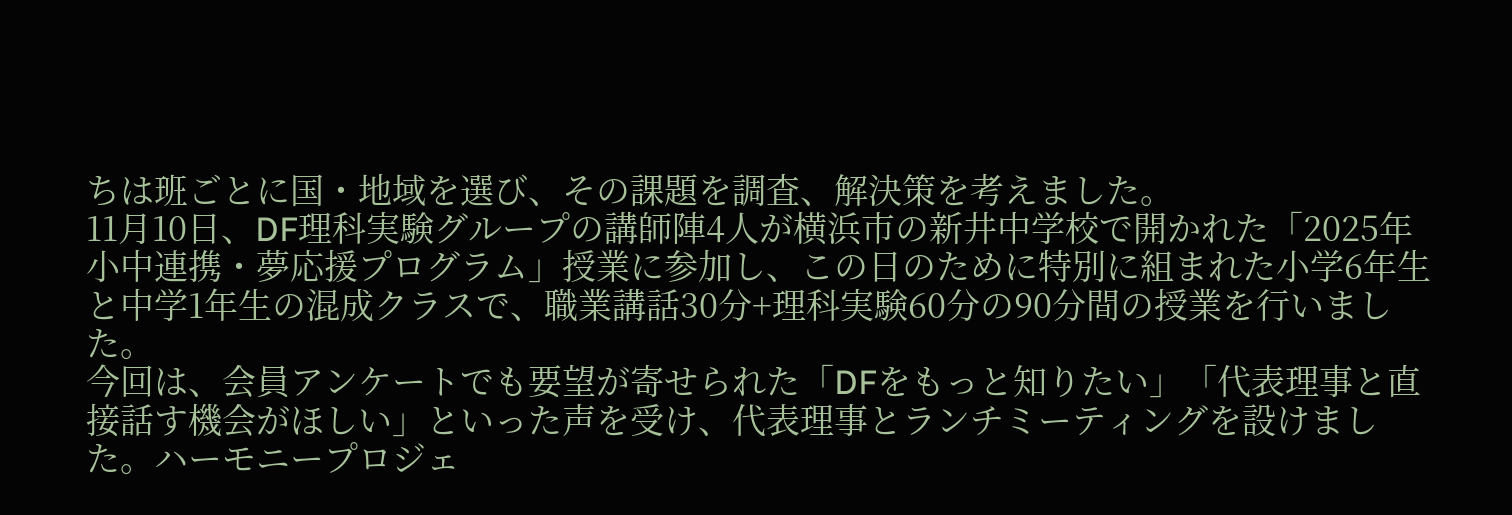ちは班ごとに国・地域を選び、その課題を調査、解決策を考えました。
11月10日、DF理科実験グループの講師陣4人が横浜市の新井中学校で開かれた「2025年 小中連携・夢応援プログラム」授業に参加し、この日のために特別に組まれた小学6年生と中学1年生の混成クラスで、職業講話30分+理科実験60分の90分間の授業を行いました。
今回は、会員アンケートでも要望が寄せられた「DFをもっと知りたい」「代表理事と直接話す機会がほしい」といった声を受け、代表理事とランチミーティングを設けました。ハーモニープロジェ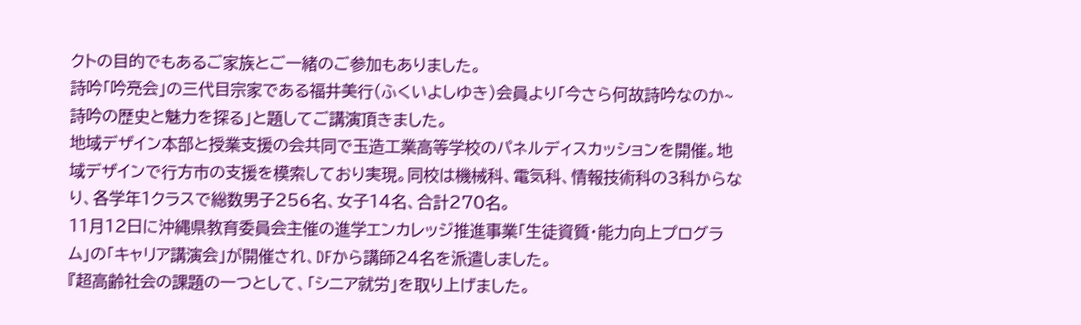クトの目的でもあるご家族とご一緒のご参加もありました。
詩吟「吟亮会」の三代目宗家である福井美行(ふくいよしゆき)会員より「今さら何故詩吟なのか~詩吟の歴史と魅力を探る」と題してご講演頂きました。
地域デザイン本部と授業支援の会共同で玉造工業高等学校のパネルディスカッションを開催。地域デザインで行方市の支援を模索しており実現。同校は機械科、電気科、情報技術科の3科からなり、各学年1クラスで総数男子256名、女子14名、合計270名。
11月12日に沖縄県教育委員会主催の進学エンカレッジ推進事業「生徒資質・能力向上プログラム」の「キャリア講演会」が開催され、DFから講師24名を派遣しました。
『超高齢社会の課題の一つとして、「シニア就労」を取り上げました。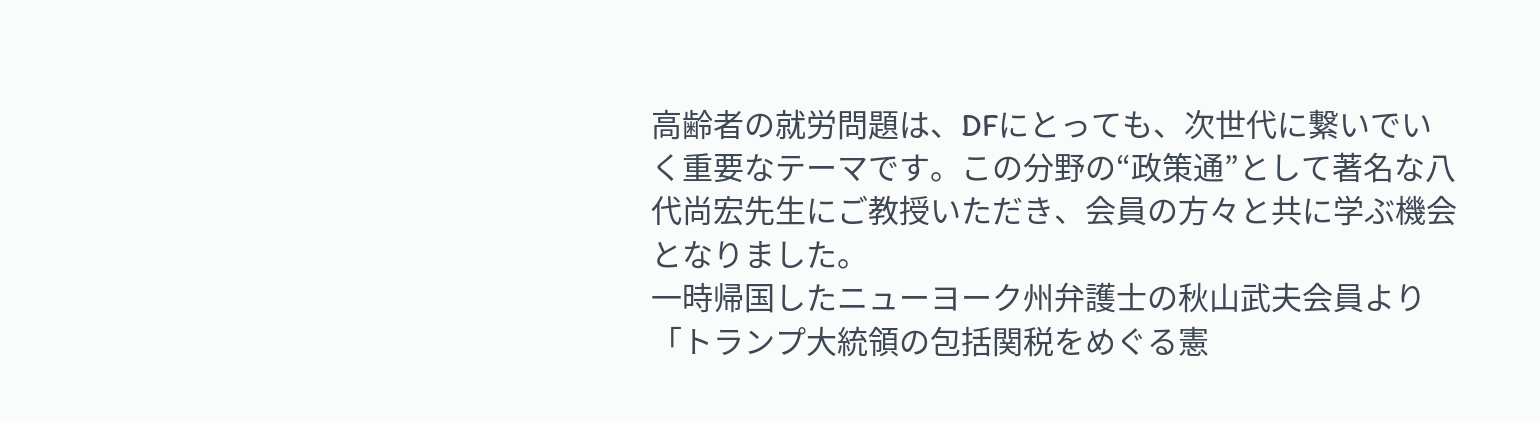高齢者の就労問題は、DFにとっても、次世代に繋いでいく重要なテーマです。この分野の“政策通”として著名な八代尚宏先生にご教授いただき、会員の方々と共に学ぶ機会となりました。
一時帰国したニューヨーク州弁護士の秋山武夫会員より「トランプ大統領の包括関税をめぐる憲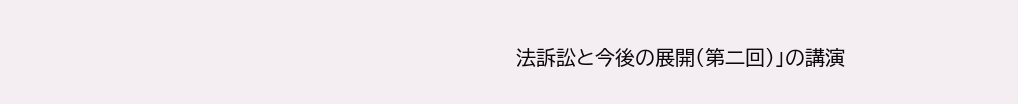法訴訟と今後の展開(第二回)」の講演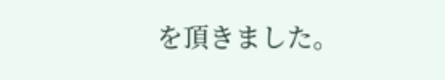を頂きました。